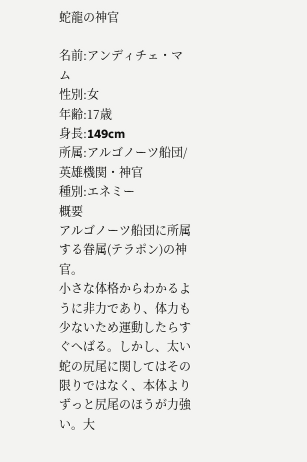蛇龍の神官

名前:アンディチェ・マム
性別:女
年齢:17歳
身長:149cm
所属:アルゴノーツ船団/英雄機関・神官
種別:エネミー
概要
アルゴノーツ船団に所属する眷属(テラポン)の神官。
小さな体格からわかるように非力であり、体力も少ないため運動したらすぐへばる。しかし、太い蛇の尻尾に関してはその限りではなく、本体よりずっと尻尾のほうが力強い。大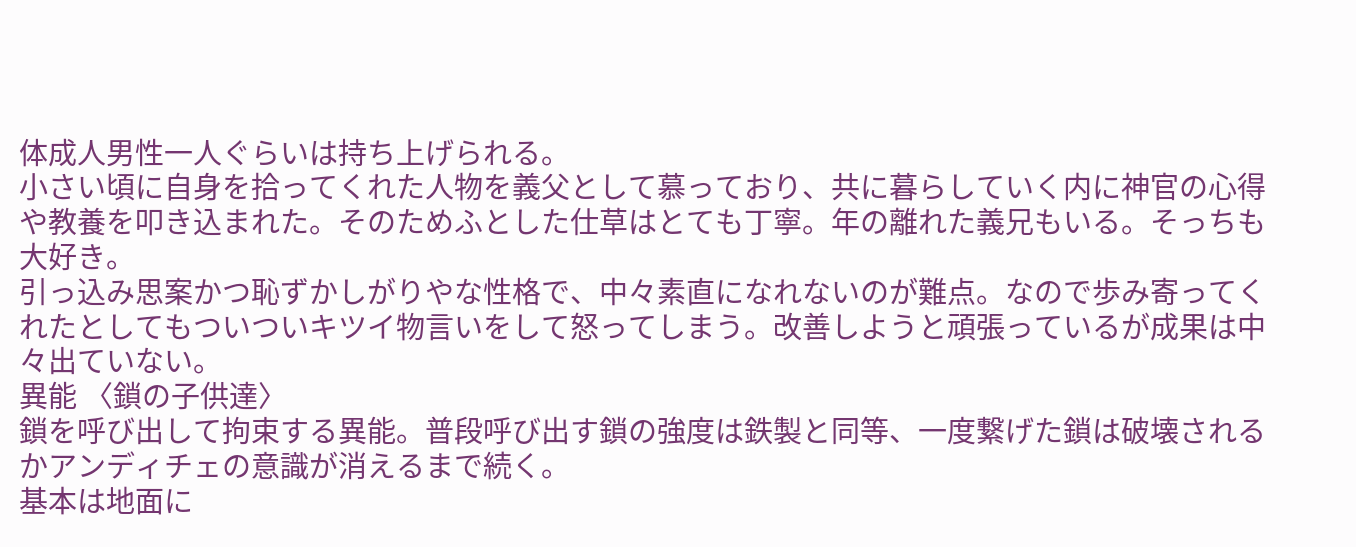体成人男性一人ぐらいは持ち上げられる。
小さい頃に自身を拾ってくれた人物を義父として慕っており、共に暮らしていく内に神官の心得や教養を叩き込まれた。そのためふとした仕草はとても丁寧。年の離れた義兄もいる。そっちも大好き。
引っ込み思案かつ恥ずかしがりやな性格で、中々素直になれないのが難点。なので歩み寄ってくれたとしてもついついキツイ物言いをして怒ってしまう。改善しようと頑張っているが成果は中々出ていない。
異能 〈鎖の子供達〉
鎖を呼び出して拘束する異能。普段呼び出す鎖の強度は鉄製と同等、一度繋げた鎖は破壊されるかアンディチェの意識が消えるまで続く。
基本は地面に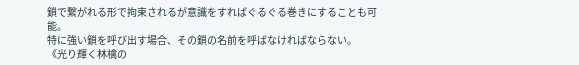鎖で繋がれる形で拘束されるが意識をすればぐるぐる巻きにすることも可能。
特に強い鎖を呼び出す場合、その鎖の名前を呼ばなければならない。
《光り輝く林檎の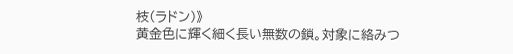枝(ラドン)》
黄金色に輝く細く長い無数の鎖。対象に絡みつ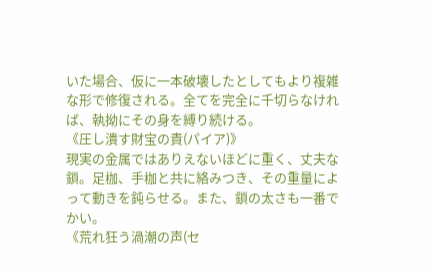いた場合、仮に一本破壊したとしてもより複雑な形で修復される。全てを完全に千切らなければ、執拗にその身を縛り続ける。
《圧し潰す財宝の責(パイア)》
現実の金属ではありえないほどに重く、丈夫な鎖。足枷、手枷と共に絡みつき、その重量によって動きを鈍らせる。また、鎖の太さも一番でかい。
《荒れ狂う渦潮の声(セ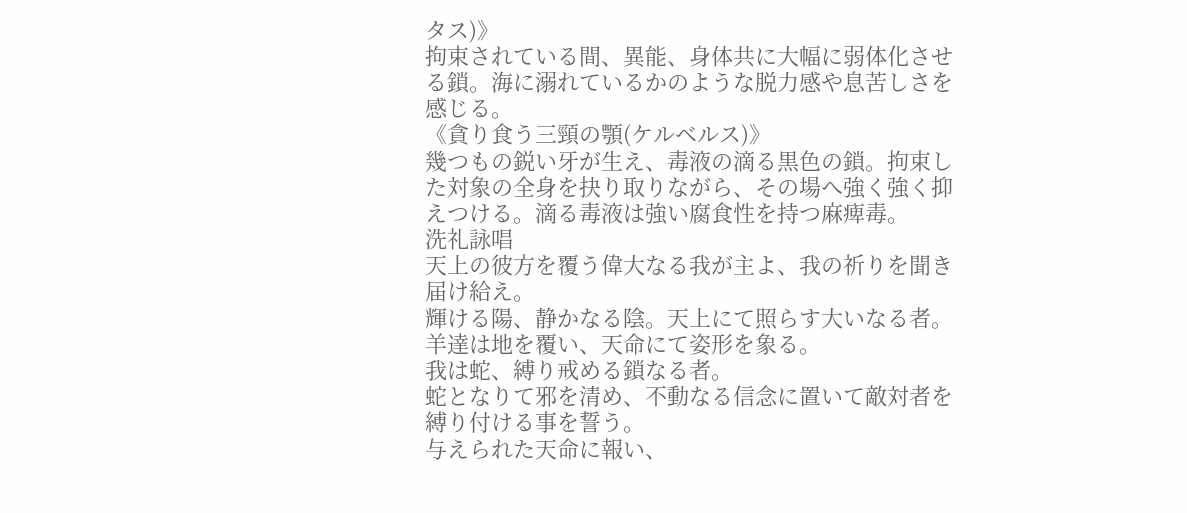タス)》
拘束されている間、異能、身体共に大幅に弱体化させる鎖。海に溺れているかのような脱力感や息苦しさを感じる。
《貪り食う三頸の顎(ケルベルス)》
幾つもの鋭い牙が生え、毒液の滴る黒色の鎖。拘束した対象の全身を抉り取りながら、その場へ強く強く抑えつける。滴る毒液は強い腐食性を持つ麻痺毒。
洗礼詠唱
天上の彼方を覆う偉大なる我が主よ、我の祈りを聞き届け給え。
輝ける陽、静かなる陰。天上にて照らす大いなる者。
羊達は地を覆い、天命にて姿形を象る。
我は蛇、縛り戒める鎖なる者。
蛇となりて邪を清め、不動なる信念に置いて敵対者を縛り付ける事を誓う。
与えられた天命に報い、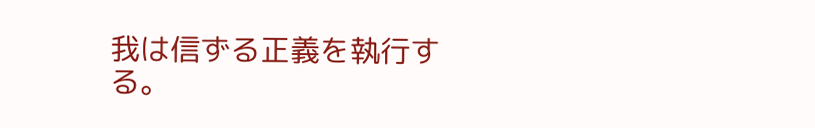我は信ずる正義を執行する。